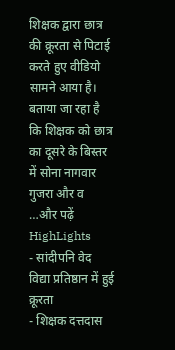शिक्षक द्वारा छात्र की क्रूरता से पिटाई करते हुए वीडियो सामने आया है। बताया जा रहा है कि शिक्षक को छात्र का दूसरे के बिस्तर में सोना नागवार गुजरा और व …और पढ़ें
HighLights
- सांदीपनि वेद विद्या प्रतिष्ठान में हुई क्रूरता
- शिक्षक दत्तदास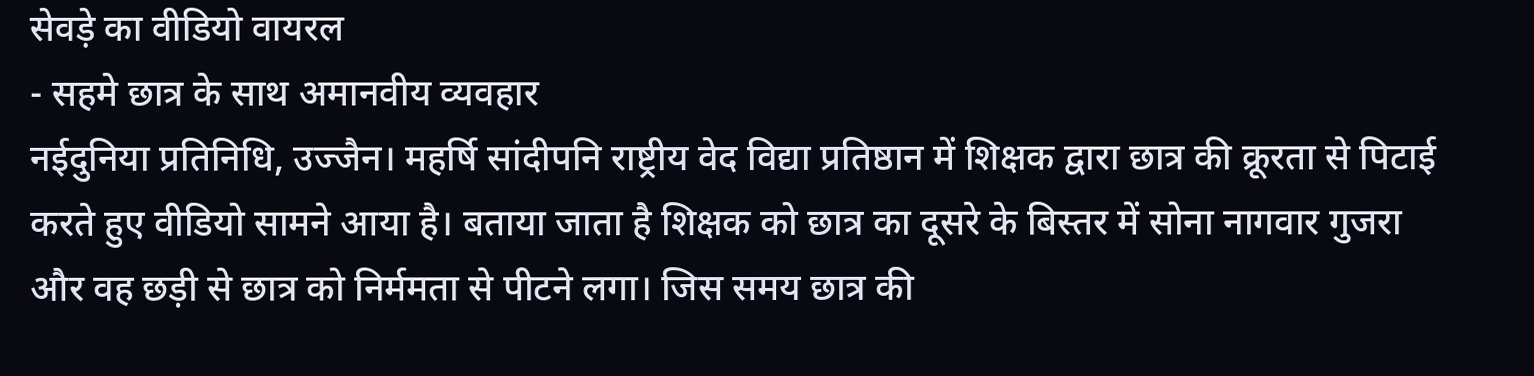सेवड़े का वीडियो वायरल
- सहमे छात्र के साथ अमानवीय व्यवहार
नईदुनिया प्रतिनिधि, उज्जैन। महर्षि सांदीपनि राष्ट्रीय वेद विद्या प्रतिष्ठान में शिक्षक द्वारा छात्र की क्रूरता से पिटाई करते हुए वीडियो सामने आया है। बताया जाता है शिक्षक को छात्र का दूसरे के बिस्तर में सोना नागवार गुजरा और वह छड़ी से छात्र को निर्ममता से पीटने लगा। जिस समय छात्र की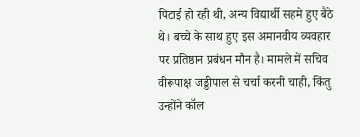पिटाई हो रही थी, अन्य विद्यार्थी सहमे हुए बैठे थे। बच्चे के साथ हुए इस अमानवीय व्यवहार पर प्रतिष्ठान प्रबंधन मौन है। मामले में सचिव वीरूपाक्ष जड्डीपाल से चर्चा करनी चाही, किंतु उन्होंने कॉल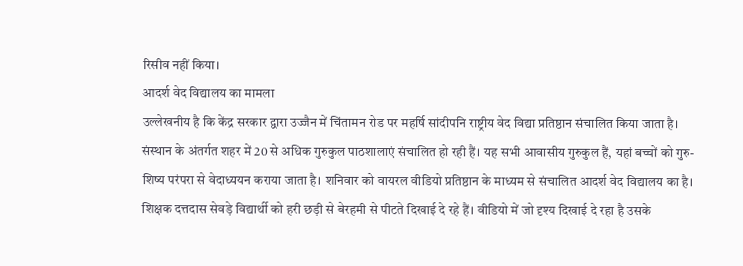रिसीव नहीं किया।
आदर्श वेद विद्यालय का मामला
उल्लेखनीय है कि केंद्र सरकार द्वारा उज्जैन में चिंतामन रोड पर महर्षि सांदीपनि राष्ट्रीय वेद विद्या प्रतिष्ठान संचालित किया जाता है। संस्थान के अंतर्गत शहर में 20 से अधिक गुरुकुल पाठशालाएं संचालित हो रही हैं। यह सभी आवासीय गुरुकुल हैं, यहां बच्चों को गुरु-शिष्य परंपरा से वेदाध्ययन कराया जाता है। शनिवार को वायरल वीडियो प्रतिष्ठान के माध्यम से संचालित आदर्श वेद विद्यालय का है। शिक्षक दत्तदास सेवड़े विद्यार्थी को हरी छड़ी से बेरहमी से पीटते दिखाई दे रहे हैं। वीडियो में जो दृश्य दिखाई दे रहा है उसके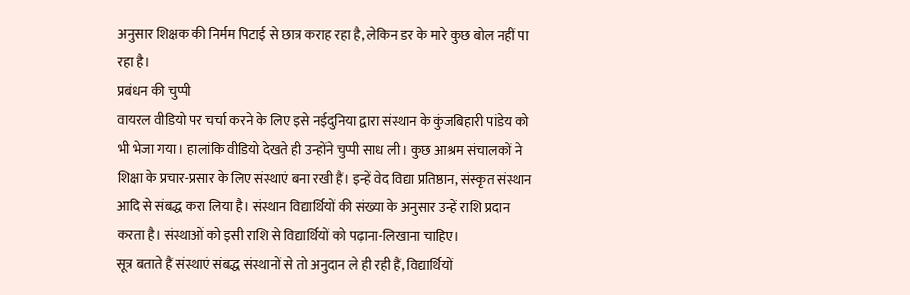अनुसार शिक्षक की निर्मम पिटाई से छात्र कराह रहा है, लेकिन डर के मारे कुछ बोल नहीं पा रहा है।
प्रबंधन की चुप्पी
वायरल वीडियो पर चर्चा करने के लिए इसे नईदुनिया द्वारा संस्थान के कुंजबिहारी पांडेय को भी भेजा गया। हालांकि वीडियो देखते ही उन्होंने चुप्पी साध ली। कुछ आश्रम संचालकों ने शिक्षा के प्रचार-प्रसार के लिए संस्थाएं बना रखी हैं। इन्हें वेद विद्या प्रतिष्ठान, संस्कृत संस्थान आदि से संबद्ध करा लिया है। संस्थान विद्यार्थियों की संख्या के अनुसार उन्हें राशि प्रदान करता है। संस्थाओं को इसी राशि से विद्यार्थियों को पढ़ाना-लिखाना चाहिए।
सूत्र बताते हैं संस्थाएं संबद्ध संस्थानों से तो अनुदान ले ही रही हैं, विद्यार्थियों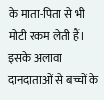के माता-पिता से भी मोटी रकम लेती हैं। इसके अलावा दानदाताओं से बच्चों के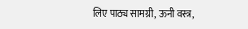लिए पाठ्य सामग्री, ऊनी वस्त्र,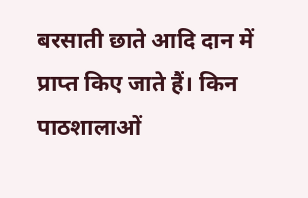बरसाती छाते आदि दान में प्राप्त किए जाते हैं। किन पाठशालाओं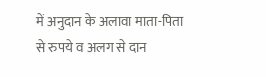में अनुदान के अलावा माता-पिता से रुपये व अलग से दान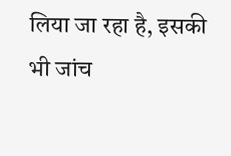लिया जा रहा है, इसकी भी जांच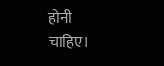होनी चाहिए।